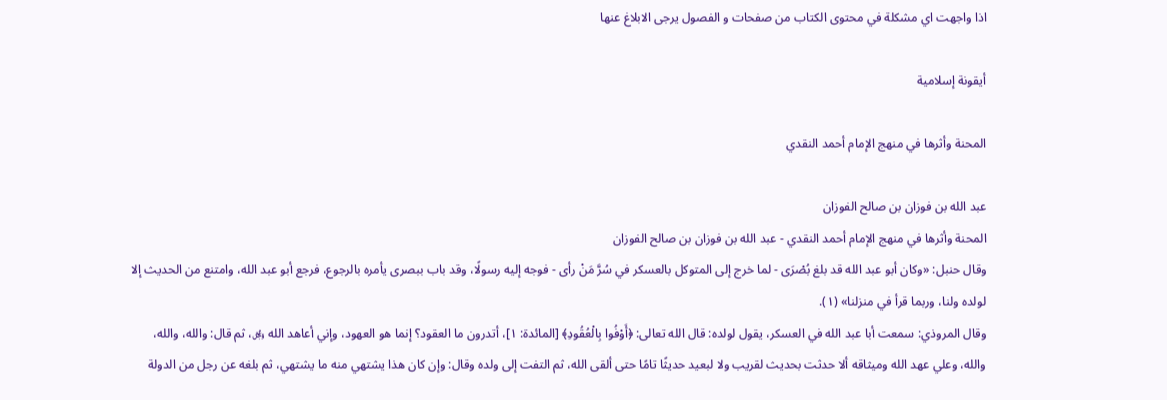اذا واجهت اي مشكلة في محتوى الكتاب من صفحات و الفصول يرجى الابلاغ عنها

أيقونة إسلامية

المحنة وأثرها في منهج الإمام أحمد النقدي

عبد الله بن فوزان بن صالح الفوزان
المحنة وأثرها في منهج الإمام أحمد النقدي - عبد الله بن فوزان بن صالح الفوزان
وقال حنبل: «وكان أبو عبد الله قد بلغ بُصْرَى - لما خرج إلى المتوكل بالعسكر في سُرَّ مَنْ رأى - فوجه إليه رسولًا، وقد باب ببصرى يأمره بالرجوع، فرجع أبو عبد الله، وامتنع من الحديث إلا لولده ولنا، وربما قرأ في منزلنا» (١).
وقال المروذي: سمعت أبا عبد الله في العسكر، يقول لولده: قال الله تعالى: ﴿أَوْفُوا بِالْعُقُودِ﴾ [المائدة: ١]، أتدرون ما العقود؟ إنما هو العهود، وإني أعاهد الله ﷿، ثم قال: والله، والله، والله، وعلي عهد الله وميثاقه ألا حدثت بحديث لقريب ولا لبعيد حديثًا تامًا حتى ألقى الله، ثم التفت إلى ولده وقال: وإن كان هذا يشتهي منه ما يشتهي، ثم بلغه عن رجل من الدولة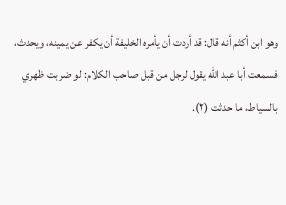وهو ابن أكثم أنه قال: قد أردت أن يأمره الخليفة أن يكفر عن يمينه، ويحدث، فسمعت أبا عبد الله يقول لرجل من قبل صاحب الكلام: لو ضربت ظهري بالسياط، ما حدثت (٢).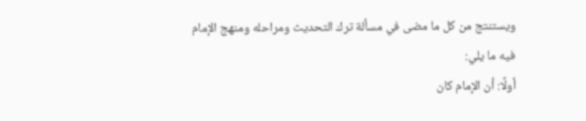ويستنتج من كل ما مضى في مسألة ترك التحديث ومراحله ومنهج الإمام فيه ما يلي:
أولًا: أن الإمام كان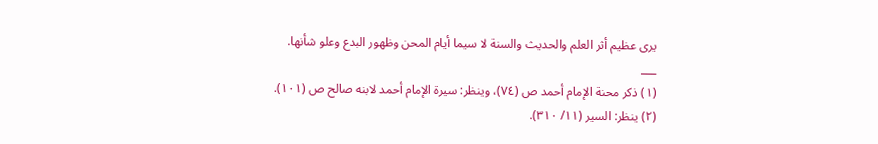يرى عظيم أثر العلم والحديث والسنة لا سيما أيام المحن وظهور البدع وعلو شأنها.
___
(١) ذكر محنة الإمام أحمد ص (٧٤)، وينظر: سيرة الإمام أحمد لابنه صالح ص (١٠١).
(٢) ينظر: السير (١١/ ٣١٠).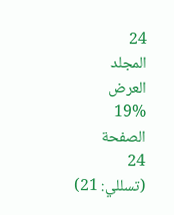24
المجلد
العرض
19%
الصفحة
24
(تسللي: 21)